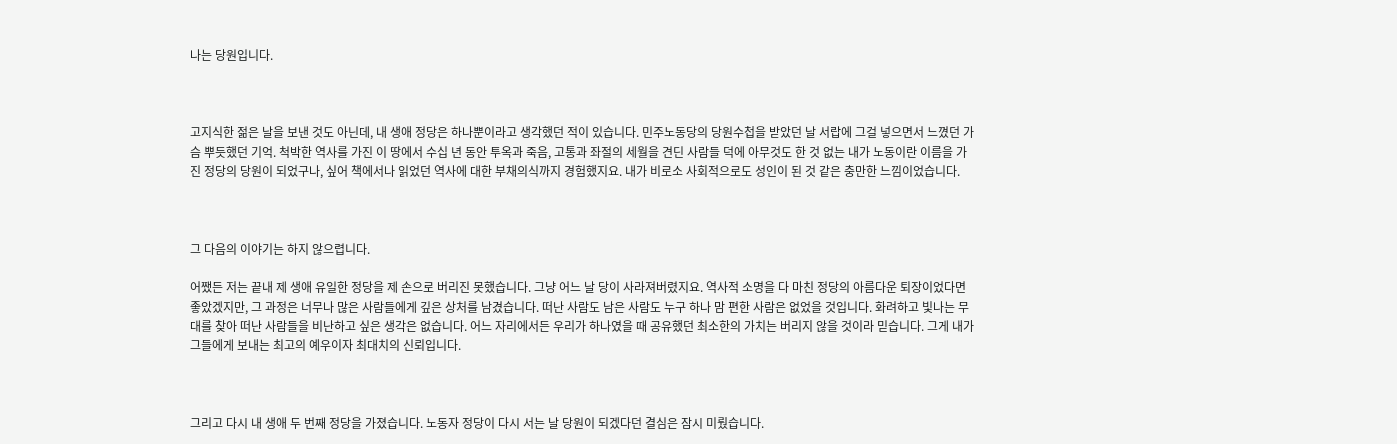나는 당원입니다.



고지식한 젊은 날을 보낸 것도 아닌데, 내 생애 정당은 하나뿐이라고 생각했던 적이 있습니다. 민주노동당의 당원수첩을 받았던 날 서랍에 그걸 넣으면서 느꼈던 가슴 뿌듯했던 기억. 척박한 역사를 가진 이 땅에서 수십 년 동안 투옥과 죽음, 고통과 좌절의 세월을 견딘 사람들 덕에 아무것도 한 것 없는 내가 노동이란 이름을 가진 정당의 당원이 되었구나, 싶어 책에서나 읽었던 역사에 대한 부채의식까지 경험했지요. 내가 비로소 사회적으로도 성인이 된 것 같은 충만한 느낌이었습니다.



그 다음의 이야기는 하지 않으렵니다.

어쨌든 저는 끝내 제 생애 유일한 정당을 제 손으로 버리진 못했습니다. 그냥 어느 날 당이 사라져버렸지요. 역사적 소명을 다 마친 정당의 아름다운 퇴장이었다면 좋았겠지만, 그 과정은 너무나 많은 사람들에게 깊은 상처를 남겼습니다. 떠난 사람도 남은 사람도 누구 하나 맘 편한 사람은 없었을 것입니다. 화려하고 빛나는 무대를 찾아 떠난 사람들을 비난하고 싶은 생각은 없습니다. 어느 자리에서든 우리가 하나였을 때 공유했던 최소한의 가치는 버리지 않을 것이라 믿습니다. 그게 내가 그들에게 보내는 최고의 예우이자 최대치의 신뢰입니다.



그리고 다시 내 생애 두 번째 정당을 가졌습니다. 노동자 정당이 다시 서는 날 당원이 되겠다던 결심은 잠시 미뤘습니다.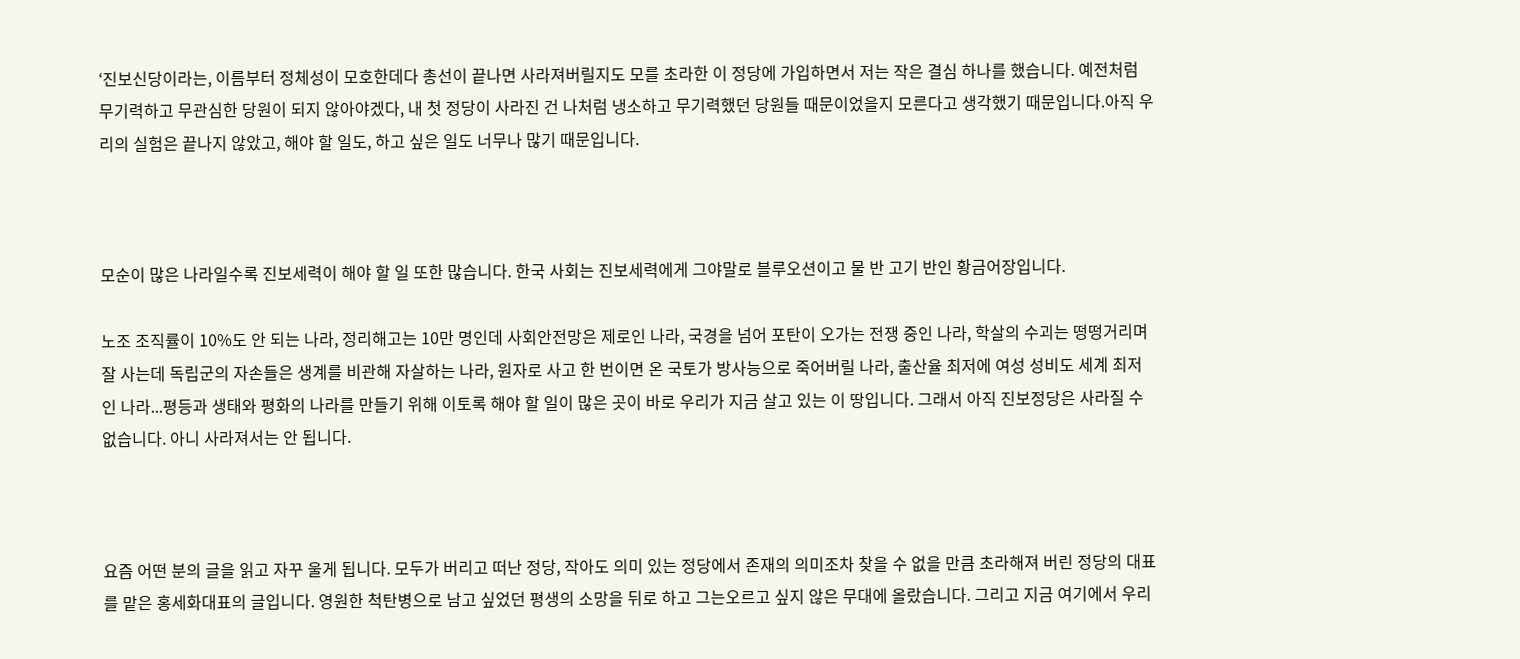‘진보신당이라는, 이름부터 정체성이 모호한데다 총선이 끝나면 사라져버릴지도 모를 초라한 이 정당에 가입하면서 저는 작은 결심 하나를 했습니다. 예전처럼 무기력하고 무관심한 당원이 되지 않아야겠다, 내 첫 정당이 사라진 건 나처럼 냉소하고 무기력했던 당원들 때문이었을지 모른다고 생각했기 때문입니다.아직 우리의 실험은 끝나지 않았고, 해야 할 일도, 하고 싶은 일도 너무나 많기 때문입니다.



모순이 많은 나라일수록 진보세력이 해야 할 일 또한 많습니다. 한국 사회는 진보세력에게 그야말로 블루오션이고 물 반 고기 반인 황금어장입니다.

노조 조직률이 10%도 안 되는 나라, 정리해고는 10만 명인데 사회안전망은 제로인 나라, 국경을 넘어 포탄이 오가는 전쟁 중인 나라, 학살의 수괴는 떵떵거리며 잘 사는데 독립군의 자손들은 생계를 비관해 자살하는 나라, 원자로 사고 한 번이면 온 국토가 방사능으로 죽어버릴 나라, 출산율 최저에 여성 성비도 세계 최저인 나라...평등과 생태와 평화의 나라를 만들기 위해 이토록 해야 할 일이 많은 곳이 바로 우리가 지금 살고 있는 이 땅입니다. 그래서 아직 진보정당은 사라질 수 없습니다. 아니 사라져서는 안 됩니다.



요즘 어떤 분의 글을 읽고 자꾸 울게 됩니다. 모두가 버리고 떠난 정당, 작아도 의미 있는 정당에서 존재의 의미조차 찾을 수 없을 만큼 초라해져 버린 정당의 대표를 맡은 홍세화대표의 글입니다. 영원한 척탄병으로 남고 싶었던 평생의 소망을 뒤로 하고 그는오르고 싶지 않은 무대에 올랐습니다. 그리고 지금 여기에서 우리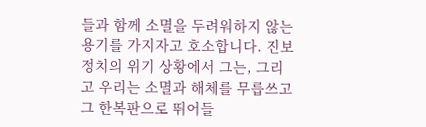들과 함께 소멸을 두려워하지 않는 용기를 가지자고 호소합니다. 진보정치의 위기 상황에서 그는, 그리고 우리는 소멸과 해체를 무릅쓰고 그 한복판으로 뛰어들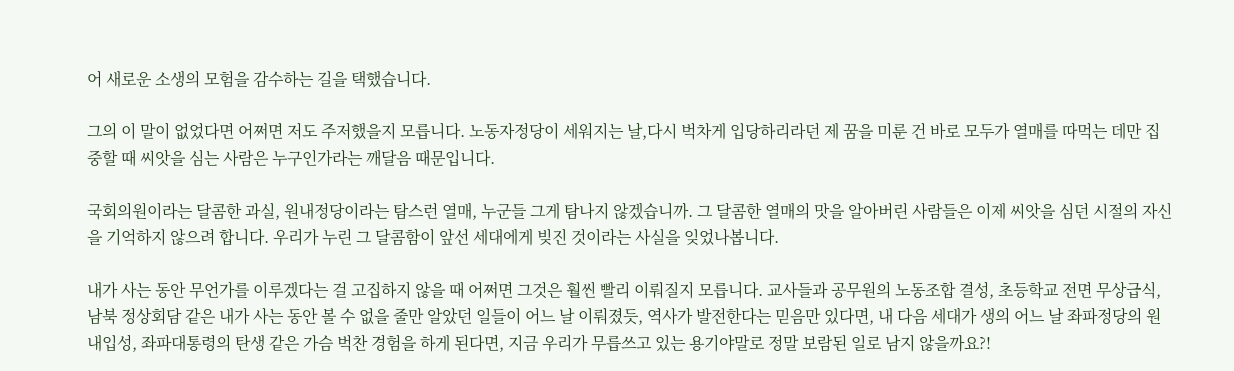어 새로운 소생의 모험을 감수하는 길을 택했습니다.

그의 이 말이 없었다면 어쩌면 저도 주저했을지 모릅니다. 노동자정당이 세워지는 날,다시 벅차게 입당하리라던 제 꿈을 미룬 건 바로 모두가 열매를 따먹는 데만 집중할 때 씨앗을 심는 사람은 누구인가라는 깨달음 때문입니다.

국회의원이라는 달콤한 과실, 원내정당이라는 탐스런 열매, 누군들 그게 탐나지 않겠습니까. 그 달콤한 열매의 맛을 알아버린 사람들은 이제 씨앗을 심던 시절의 자신을 기억하지 않으려 합니다. 우리가 누린 그 달콤함이 앞선 세대에게 빚진 것이라는 사실을 잊었나봅니다.

내가 사는 동안 무언가를 이루겠다는 걸 고집하지 않을 때 어쩌면 그것은 훨씬 빨리 이뤄질지 모릅니다. 교사들과 공무원의 노동조합 결성, 초등학교 전면 무상급식, 남북 정상회담 같은 내가 사는 동안 볼 수 없을 줄만 알았던 일들이 어느 날 이뤄졌듯, 역사가 발전한다는 믿음만 있다면, 내 다음 세대가 생의 어느 날 좌파정당의 원내입성, 좌파대통령의 탄생 같은 가슴 벅찬 경험을 하게 된다면, 지금 우리가 무릅쓰고 있는 용기야말로 정말 보람된 일로 남지 않을까요?!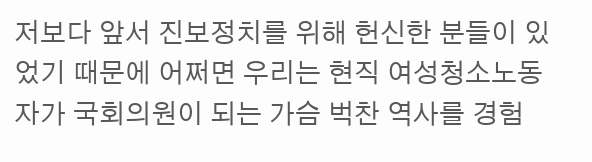저보다 앞서 진보정치를 위해 헌신한 분들이 있었기 때문에 어쩌면 우리는 현직 여성청소노동자가 국회의원이 되는 가슴 벅찬 역사를 경험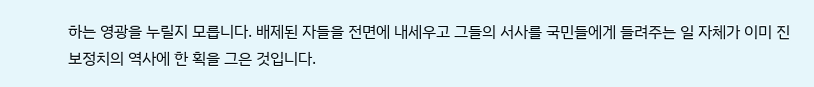하는 영광을 누릴지 모릅니다. 배제된 자들을 전면에 내세우고 그들의 서사를 국민들에게 들려주는 일 자체가 이미 진보정치의 역사에 한 획을 그은 것입니다.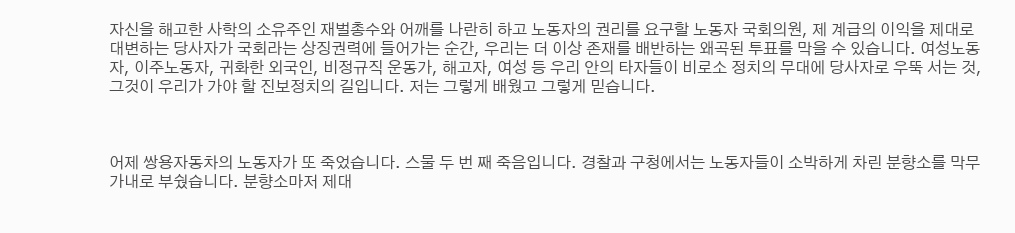자신을 해고한 사학의 소유주인 재벌총수와 어깨를 나란히 하고 노동자의 권리를 요구할 노동자 국회의원, 제 계급의 이익을 제대로 대변하는 당사자가 국회라는 상징권력에 들어가는 순간, 우리는 더 이상 존재를 배반하는 왜곡된 투표를 막을 수 있습니다. 여성노동자, 이주노동자, 귀화한 외국인, 비정규직 운동가, 해고자, 여성 등 우리 안의 타자들이 비로소 정치의 무대에 당사자로 우뚝 서는 것, 그것이 우리가 가야 할 진보정치의 길입니다. 저는 그렇게 배웠고 그렇게 믿습니다.



어제 쌍용자동차의 노동자가 또 죽었습니다. 스물 두 번 째 죽음입니다. 경찰과 구청에서는 노동자들이 소박하게 차린 분향소를 막무가내로 부쉈습니다. 분향소마저 제대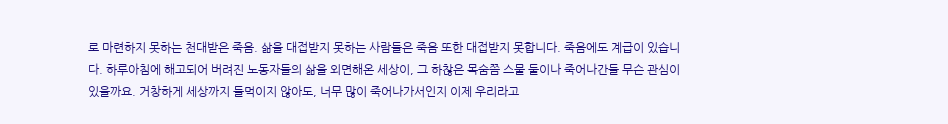로 마련하지 못하는 천대받은 죽음. 삶을 대접받지 못하는 사람들은 죽음 또한 대접받지 못합니다. 죽음에도 계급이 있습니다. 하루아침에 해고되어 버려진 노동자들의 삶을 외면해온 세상이, 그 하찮은 목숨쯤 스물 둘이나 죽어나간들 무슨 관심이 있을까요. 거창하게 세상까지 들먹이지 않아도, 너무 많이 죽어나가서인지 이제 우리라고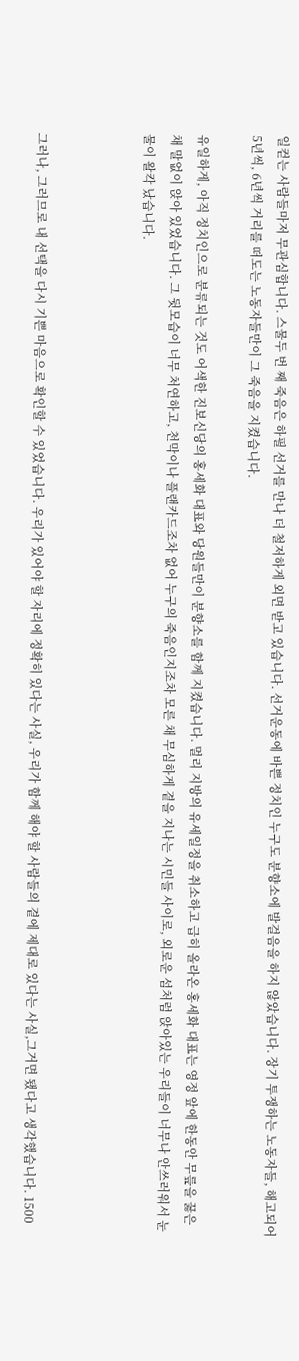일컫는 사람들마저 무관심합니다. 스물두 번 째 죽음은 하필 선거를 만나 더 철저하게 외면 받고 있습니다. 선거운동에 바쁜 정치인 누구도 분향소에 발걸음을 하지 않았습니다. 장기 투쟁하는 노동자들, 해고되어 5년씩, 6년씩 거리를 떠도는 노동자들만이 그 죽음을 지켰습니다.

유일하게, 아직 정치인으로 분류되는 것도 어색한 진보신당의 홍세화 대표와 당원들만이 분향소를 함께 지켰습니다. 멀리 지방의 유세일정을 취소하고 급히 올라온 홍세화 대표는 영정 앞에 한동안 무릎을 꿇은 채 말없이 앉아 있었습니다. 그 뒷모습이 너무 처연하고, 천막이나 플랜카드조차 없어 누구의 죽음인지조차 모른 채 무심하게 곁을 지나는 시민들 사이로, 외로운 섬처럼 앉아있는 우리들이 너무나 안쓰러워서 눈물이 왈칵 났습니다.



그러나, 그러므로 내 선택을 다시 기쁜 마음으로 확인할 수 있었습니다. 우리가 있어야 할 자리에 정확히 있다는 사실, 우리가 함께 해야 할 사람들의 곁에 제대로 있다는 사실,그거면 됐다고 생각했습니다. 1500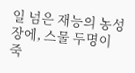일 넘은 재능의 농성장에, 스물 두명이 죽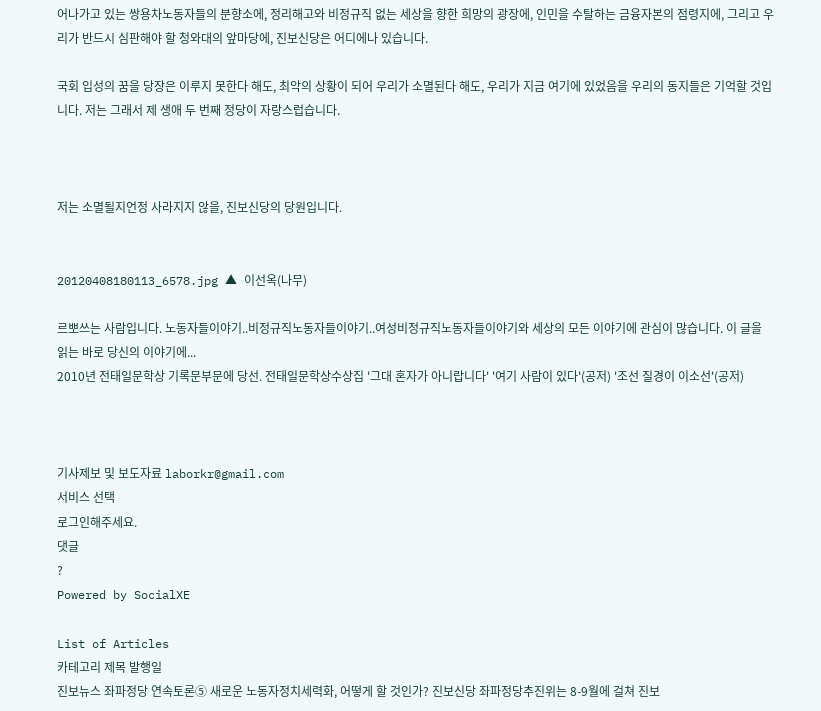어나가고 있는 쌍용차노동자들의 분향소에, 정리해고와 비정규직 없는 세상을 향한 희망의 광장에, 인민을 수탈하는 금융자본의 점령지에, 그리고 우리가 반드시 심판해야 할 청와대의 앞마당에, 진보신당은 어디에나 있습니다.

국회 입성의 꿈을 당장은 이루지 못한다 해도, 최악의 상황이 되어 우리가 소멸된다 해도, 우리가 지금 여기에 있었음을 우리의 동지들은 기억할 것입니다. 저는 그래서 제 생애 두 번째 정당이 자랑스럽습니다.



저는 소멸될지언정 사라지지 않을, 진보신당의 당원입니다.


20120408180113_6578.jpg ▲ 이선옥(나무)

르뽀쓰는 사람입니다. 노동자들이야기..비정규직노동자들이야기..여성비정규직노동자들이야기와 세상의 모든 이야기에 관심이 많습니다. 이 글을 읽는 바로 당신의 이야기에...
2010년 전태일문학상 기록문부문에 당선. 전태일문학상수상집 '그대 혼자가 아니랍니다' '여기 사람이 있다'(공저) '조선 질경이 이소선'(공저)



기사제보 및 보도자료 laborkr@gmail.com
서비스 선택
로그인해주세요.
댓글
?
Powered by SocialXE

List of Articles
카테고리 제목 발행일
진보뉴스 좌파정당 연속토론⑤ 새로운 노동자정치세력화, 어떻게 할 것인가? 진보신당 좌파정당추진위는 8-9월에 걸쳐 진보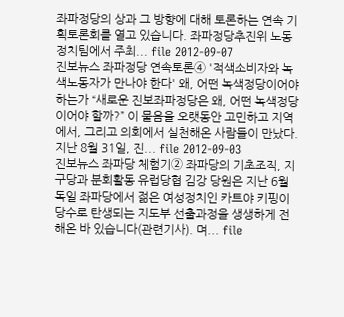좌파정당의 상과 그 방향에 대해 토론하는 연속 기획토론회를 열고 있습니다. 좌파정당추진위 노동정치팀에서 주최... file 2012-09-07
진보뉴스 좌파정당 연속토론④ '적색소비자와 녹색노동자가 만나야 한다' 왜, 어떤 녹색정당이어야 하는가 “새로운 진보좌파정당은 왜, 어떤 녹색정당이어야 할까?” 이 물음을 오랫동안 고민하고 지역에서, 그리고 의회에서 실천해온 사람들이 만났다. 지난 8월 31일, 진... file 2012-09-03
진보뉴스 좌파당 체험기② 좌파당의 기초조직, 지구당과 분회활동 유럽당협 김강 당원은 지난 6월 독일 좌파당에서 젊은 여성정치인 카트야 키핑이 당수로 탄생되는 지도부 선출과정을 생생하게 전해온 바 있습니다(관련기사). 며... file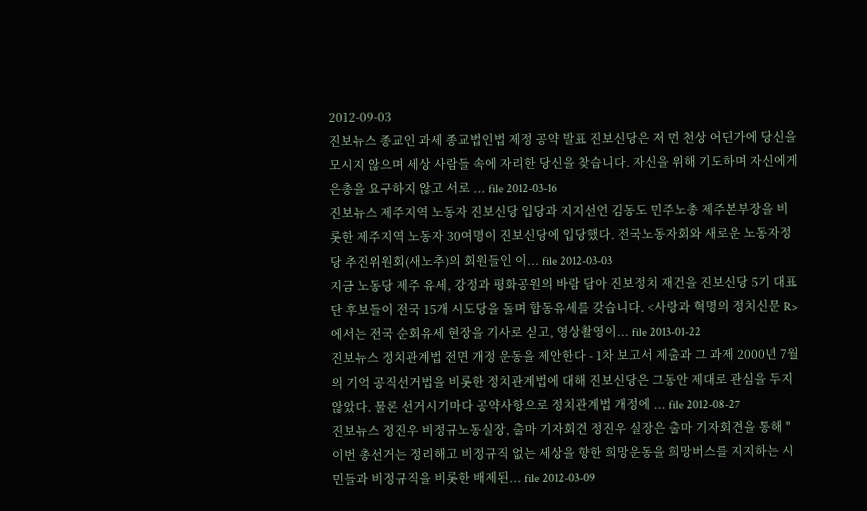2012-09-03
진보뉴스 종교인 과세 종교법인법 제정 공약 발표 진보신당은 저 먼 천상 어딘가에 당신을 모시지 않으며 세상 사람들 속에 자리한 당신을 찾습니다. 자신을 위해 기도하며 자신에게 은총을 요구하지 않고 서로 ... file 2012-03-16
진보뉴스 제주지역 노동자 진보신당 입당과 지지선언 김동도 민주노총 제주본부장을 비롯한 제주지역 노동자 30여명이 진보신당에 입당했다. 전국노동자회와 새로운 노동자정당 추진위원회(새노추)의 회원들인 이... file 2012-03-03
지금 노동당 제주 유세, 강정과 평화공원의 바람 담아 진보정치 재건을 진보신당 5기 대표단 후보들이 전국 15개 시도당을 돌며 합동유세를 갖습니다. <사랑과 혁명의 정치신문 R>에서는 전국 순회유세 현장을 기사로 싣고, 영상촬영이... file 2013-01-22
진보뉴스 정치관계법 전면 개정 운동을 제안한다 - 1차 보고서 제출과 그 과제 2000년 7월의 기억 공직선거법을 비롯한 정치관계법에 대해 진보신당은 그동안 제대로 관심을 두지 않았다. 물론 선거시기마다 공약사항으로 정치관계법 개정에 ... file 2012-08-27
진보뉴스 정진우 비정규노동실장, 출마 기자회견 정진우 실장은 출마 기자회견을 통해 "이번 총선거는 정리해고 비정규직 없는 세상을 향한 희망운동을 희망버스를 지지하는 시민들과 비정규직을 비롯한 배제된... file 2012-03-09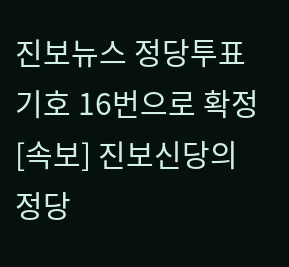진보뉴스 정당투표 기호 16번으로 확정 [속보] 진보신당의 정당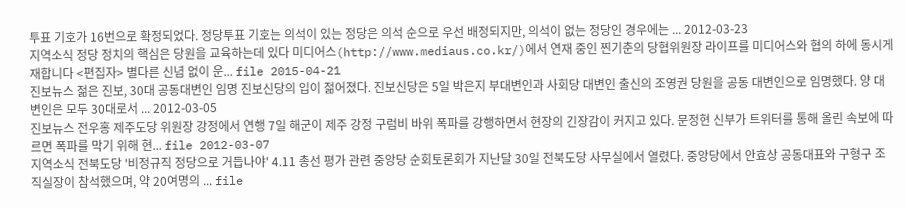투표 기호가 16번으로 확정되었다. 정당투표 기호는 의석이 있는 정당은 의석 순으로 우선 배정되지만, 의석이 없는 정당인 경우에는 ... 2012-03-23
지역소식 정당 정치의 핵심은 당원을 교육하는데 있다 미디어스(http://www.mediaus.co.kr/)에서 연재 중인 찐기춘의 당협위원장 라이프를 미디어스와 협의 하에 동시게재합니다 <편집자> 별다른 신념 없이 운... file 2015-04-21
진보뉴스 젊은 진보, 30대 공동대변인 임명 진보신당의 입이 젊어졌다. 진보신당은 5일 박은지 부대변인과 사회당 대변인 출신의 조영권 당원을 공동 대변인으로 임명했다. 양 대변인은 모두 30대로서 ... 2012-03-05
진보뉴스 전우홍 제주도당 위원장 강정에서 연행 7일 해군이 제주 강정 구럼비 바위 폭파를 강행하면서 현장의 긴장감이 커지고 있다. 문정현 신부가 트위터를 통해 올린 속보에 따르면 폭파를 막기 위해 현... file 2012-03-07
지역소식 전북도당 '비정규직 정당으로 거듭나야' 4.11 총선 평가 관련 중앙당 순회토론회가 지난달 30일 전북도당 사무실에서 열렸다. 중앙당에서 안효상 공동대표와 구형구 조직실장이 참석했으며, 약 20여명의 ... file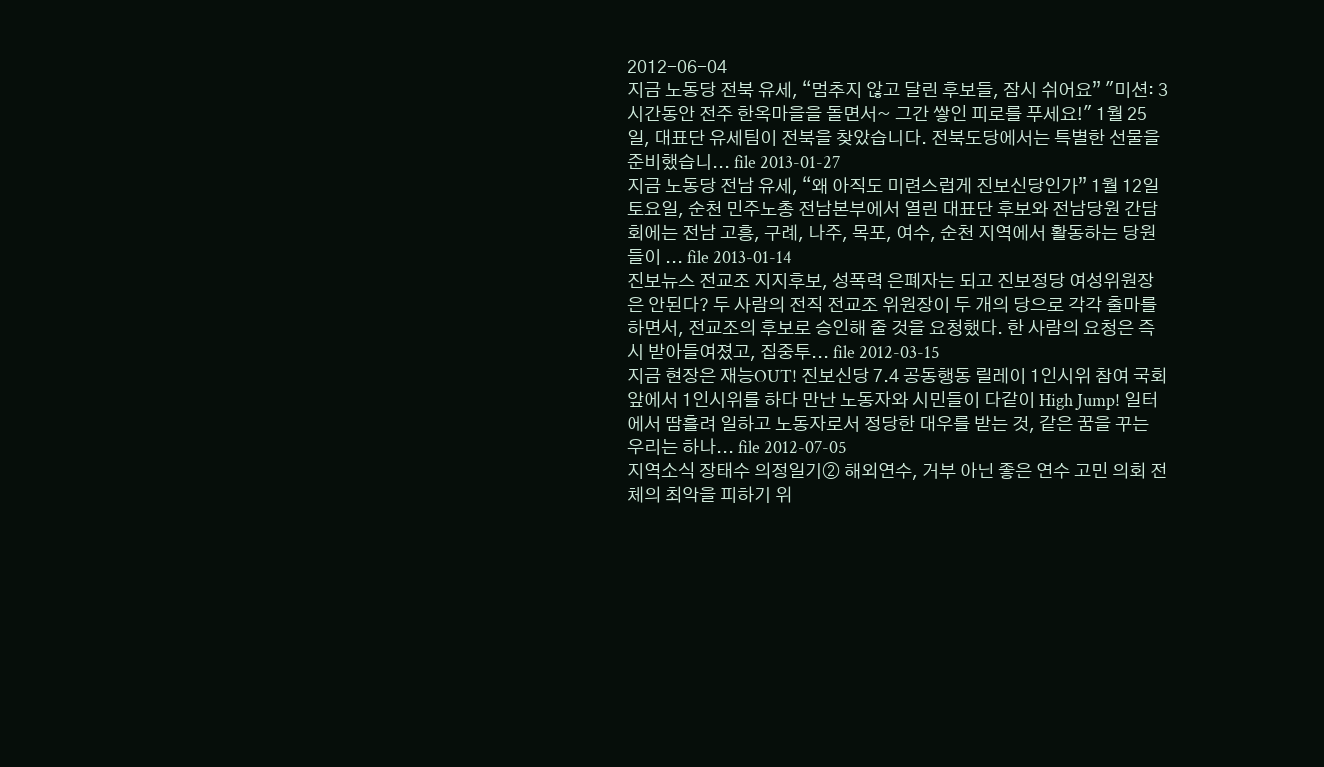2012-06-04
지금 노동당 전북 유세, “멈추지 않고 달린 후보들, 잠시 쉬어요” "미션: 3시간동안 전주 한옥마을을 돌면서~ 그간 쌓인 피로를 푸세요!" 1월 25일, 대표단 유세팀이 전북을 찾았습니다. 전북도당에서는 특별한 선물을 준비했습니... file 2013-01-27
지금 노동당 전남 유세, “왜 아직도 미련스럽게 진보신당인가” 1월 12일 토요일, 순천 민주노총 전남본부에서 열린 대표단 후보와 전남당원 간담회에는 전남 고흥, 구례, 나주, 목포, 여수, 순천 지역에서 활동하는 당원들이 ... file 2013-01-14
진보뉴스 전교조 지지후보, 성폭력 은폐자는 되고 진보정당 여성위원장은 안된다? 두 사람의 전직 전교조 위원장이 두 개의 당으로 각각 출마를 하면서, 전교조의 후보로 승인해 줄 것을 요청했다. 한 사람의 요청은 즉시 받아들여졌고, 집중투... file 2012-03-15
지금 현장은 재능OUT! 진보신당 7.4 공동행동 릴레이 1인시위 참여 국회 앞에서 1인시위를 하다 만난 노동자와 시민들이 다같이 High Jump! 일터에서 땀흘려 일하고 노동자로서 정당한 대우를 받는 것, 같은 꿈을 꾸는 우리는 하나... file 2012-07-05
지역소식 장태수 의정일기② 해외연수, 거부 아닌 좋은 연수 고민 의회 전체의 최악을 피하기 위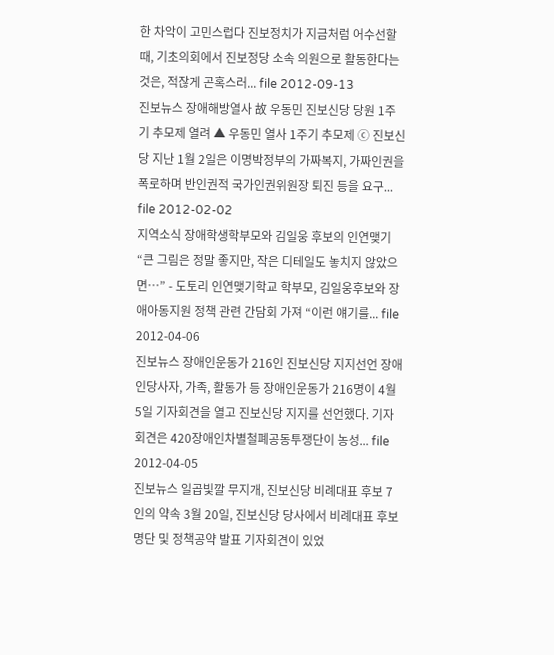한 차악이 고민스럽다 진보정치가 지금처럼 어수선할 때, 기초의회에서 진보정당 소속 의원으로 활동한다는 것은, 적잖게 곤혹스러... file 2012-09-13
진보뉴스 장애해방열사 故 우동민 진보신당 당원 1주기 추모제 열려 ▲ 우동민 열사 1주기 추모제 ⓒ 진보신당 지난 1월 2일은 이명박정부의 가짜복지, 가짜인권을 폭로하며 반인권적 국가인권위원장 퇴진 등을 요구... file 2012-02-02
지역소식 장애학생학부모와 김일웅 후보의 인연맺기 “큰 그림은 정말 좋지만, 작은 디테일도 놓치지 않았으면…” - 도토리 인연맺기학교 학부모, 김일웅후보와 장애아동지원 정책 관련 간담회 가져 “이런 얘기를... file 2012-04-06
진보뉴스 장애인운동가 216인 진보신당 지지선언 장애인당사자, 가족, 활동가 등 장애인운동가 216명이 4월 5일 기자회견을 열고 진보신당 지지를 선언했다. 기자회견은 420장애인차별철폐공동투쟁단이 농성... file 2012-04-05
진보뉴스 일곱빛깔 무지개, 진보신당 비례대표 후보 7인의 약속 3월 20일, 진보신당 당사에서 비례대표 후보 명단 및 정책공약 발표 기자회견이 있었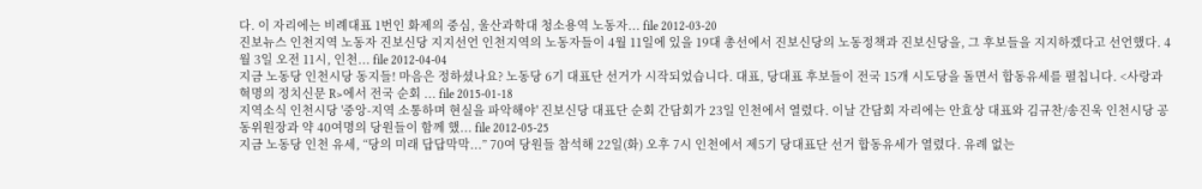다. 이 자리에는 비례대표 1번인 화제의 중심, 울산과학대 청소용역 노동자... file 2012-03-20
진보뉴스 인천지역 노동자 진보신당 지지선언 인천지역의 노동자들이 4월 11일에 있을 19대 총선에서 진보신당의 노동정책과 진보신당을, 그 후보들을 지지하겠다고 선언했다. 4월 3일 오전 11시, 인천... file 2012-04-04
지금 노동당 인천시당 동지들! 마음은 정하셨나요? 노동당 6기 대표단 선거가 시작되었습니다. 대표, 당대표 후보들이 전국 15개 시도당을 돌면서 합동유세를 펼칩니다. <사랑과 혁명의 정치신문 R>에서 전국 순회 ... file 2015-01-18
지역소식 인천시당 '중앙-지역 소통하며 현실을 파악해야' 진보신당 대표단 순회 간담회가 23일 인천에서 열렸다. 이날 간담회 자리에는 안효상 대표와 김규찬/송진욱 인천시당 공동위원장과 약 40여명의 당원들이 함께 했... file 2012-05-25
지금 노동당 인천 유세, “당의 미래 답답막막...” 70여 당원들 참석해 22일(화) 오후 7시 인천에서 제5기 당대표단 선거 합동유세가 열렸다. 유례 없는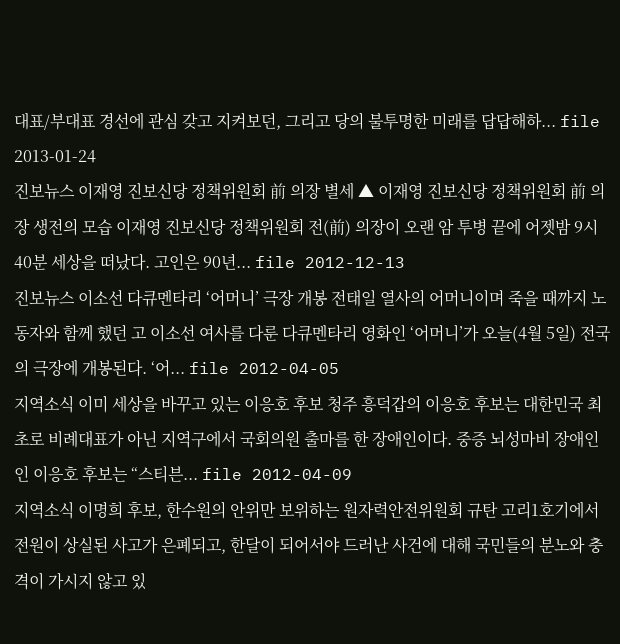대표/부대표 경선에 관심 갖고 지켜보던, 그리고 당의 불투명한 미래를 답답해하... file 2013-01-24
진보뉴스 이재영 진보신당 정책위원회 前 의장 별세 ▲ 이재영 진보신당 정책위원회 前 의장 생전의 모습 이재영 진보신당 정책위원회 전(前) 의장이 오랜 암 투병 끝에 어젯밤 9시 40분 세상을 떠났다. 고인은 90년... file 2012-12-13
진보뉴스 이소선 다큐멘타리 ‘어머니’ 극장 개봉 전태일 열사의 어머니이며 죽을 때까지 노동자와 함께 했던 고 이소선 여사를 다룬 다큐멘타리 영화인 ‘어머니’가 오늘(4월 5일) 전국의 극장에 개봉된다. ‘어... file 2012-04-05
지역소식 이미 세상을 바꾸고 있는 이응호 후보 청주 흥덕갑의 이응호 후보는 대한민국 최초로 비례대표가 아닌 지역구에서 국회의원 출마를 한 장애인이다. 중증 뇌성마비 장애인인 이응호 후보는 “스티븐... file 2012-04-09
지역소식 이명희 후보, 한수원의 안위만 보위하는 원자력안전위원회 규탄 고리1호기에서 전원이 상실된 사고가 은폐되고, 한달이 되어서야 드러난 사건에 대해 국민들의 분노와 충격이 가시지 않고 있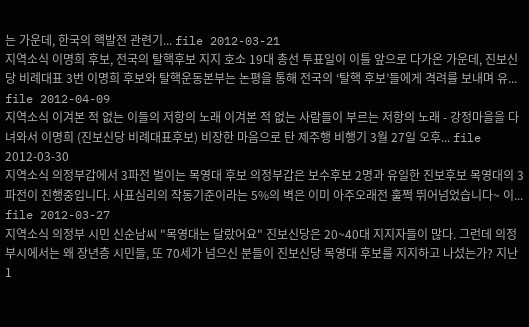는 가운데, 한국의 핵발전 관련기... file 2012-03-21
지역소식 이명희 후보, 전국의 탈핵후보 지지 호소 19대 총선 투표일이 이틀 앞으로 다가온 가운데, 진보신당 비례대표 3번 이명희 후보와 탈핵운동본부는 논평을 통해 전국의 ‘탈핵 후보’들에게 격려를 보내며 유... file 2012-04-09
지역소식 이겨본 적 없는 이들의 저항의 노래 이겨본 적 없는 사람들이 부르는 저항의 노래 - 강정마을을 다녀와서 이명희 (진보신당 비례대표후보) 비장한 마음으로 탄 제주행 비행기 3월 27일 오후... file 2012-03-30
지역소식 의정부갑에서 3파전 벌이는 목영대 후보 의정부갑은 보수후보 2명과 유일한 진보후보 목영대의 3파전이 진행중입니다. 사표심리의 작동기준이라는 5%의 벽은 이미 아주오래전 훌쩍 뛰어넘었습니다~ 이... file 2012-03-27
지역소식 의정부 시민 신순남씨 "목영대는 달랐어요" 진보신당은 20~40대 지지자들이 많다. 그런데 의정부시에서는 왜 장년층 시민들, 또 70세가 넘으신 분들이 진보신당 목영대 후보를 지지하고 나섰는가? 지난 1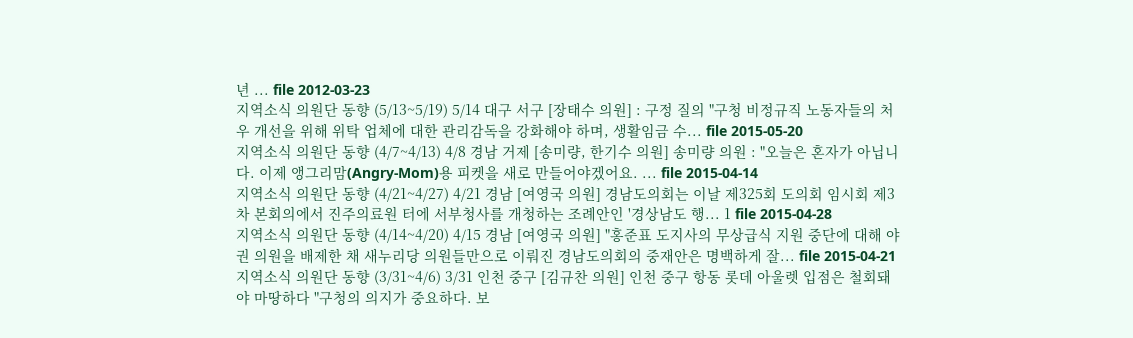년 ... file 2012-03-23
지역소식 의원단 동향 (5/13~5/19) 5/14 대구 서구 [장태수 의원] : 구정 질의 "구청 비정규직 노동자들의 처우 개선을 위해 위탁 업체에 대한 관리감독을 강화해야 하며, 생활임금 수... file 2015-05-20
지역소식 의원단 동향 (4/7~4/13) 4/8 경남 거제 [송미량, 한기수 의원] 송미량 의원 : "오늘은 혼자가 아닙니다. 이제 앵그리맘(Angry-Mom)용 피켓을 새로 만들어야겠어요. ... file 2015-04-14
지역소식 의원단 동향 (4/21~4/27) 4/21 경남 [여영국 의원] 경남도의회는 이날 제325회 도의회 임시회 제3차 본회의에서 진주의료원 터에 서부청사를 개청하는 조례안인 '경상남도 행... 1 file 2015-04-28
지역소식 의원단 동향 (4/14~4/20) 4/15 경남 [여영국 의원] "홍준표 도지사의 무상급식 지원 중단에 대해 야권 의원을 배제한 채 새누리당 의원들만으로 이뤄진 경남도의회의 중재안은 명백하게 잘... file 2015-04-21
지역소식 의원단 동향 (3/31~4/6) 3/31 인천 중구 [김규찬 의원] 인천 중구 항동 롯데 아울렛 입점은 철회돼야 마땅하다 "구청의 의지가 중요하다. 보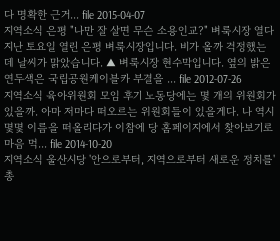다 명확한 근거... file 2015-04-07
지역소식 은평 "나만 잘 살면 무슨 소용인교?" 벼룩시장 열다 지난 토요일 열린 은평 벼룩시장입니다. 비가 올까 걱정했는데 날씨가 맑았습니다. ▲ 벼룩시장 현수막입니다. 옆의 밝은 연두색은 국립공원케이블카 부결을 ... file 2012-07-26
지역소식 육아위원회 모임 후기 노동당에는 몇 개의 위원회가 있을까. 아마 저마다 떠오르는 위원회들이 있을게다. 나 역시 몇몇 이름을 떠올리다가 이참에 당 홈페이지에서 찾아보기로 마음 먹... file 2014-10-20
지역소식 울산시당 '안으로부터, 지역으로부터 새로운 정치를' 총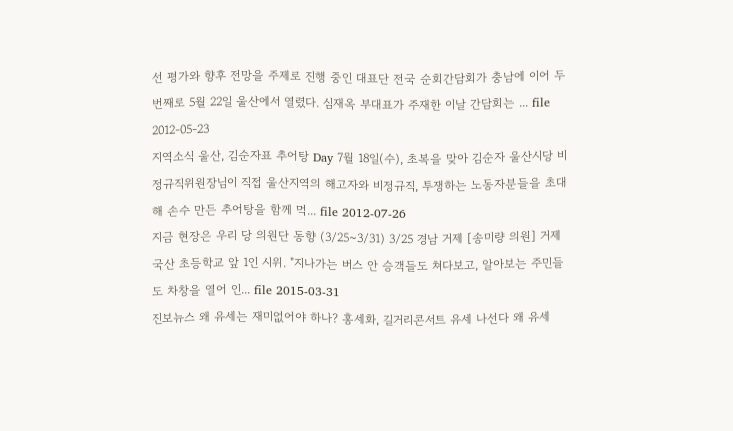선 평가와 향후 전망을 주제로 진행 중인 대표단 전국 순회간담회가 충남에 이어 두 번째로 5월 22일 울산에서 열렸다. 심재옥 부대표가 주재한 이날 간담회는 ... file 2012-05-23
지역소식 울산, 김순자표 추어탕 Day 7월 18일(수), 초복을 맞아 김순자 울산시당 비정규직위원장님이 직접 울산지역의 해고자와 비정규직, 투쟁하는 노동자분들을 초대해 손수 만든 추어탕을 함께 먹... file 2012-07-26
지금 현장은 우리 당 의원단 동향 (3/25~3/31) 3/25 경남 거제 [송미량 의원] 거제 국산 초등학교 앞 1인 시위. "지나가는 버스 안 승객들도 쳐다보고, 알아보는 주민들도 차창을 열어 인... file 2015-03-31
진보뉴스 왜 유세는 재미없어야 하나? 홍세화, 길거리콘서트 유세 나선다 왜 유세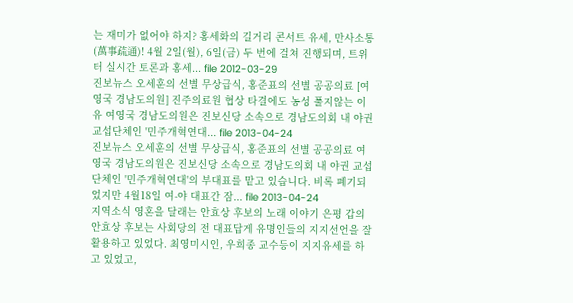는 재미가 없어야 하지? 홍세화의 길거리 콘서트 유세, 만사소통(萬事疏通)! 4월 2일(월), 6일(금) 두 번에 걸쳐 진행되며, 트위터 실시간 토론과 홍세... file 2012-03-29
진보뉴스 오세훈의 선별 무상급식, 홍준표의 선별 공공의료 [여영국 경남도의원] 진주의료원 협상 타결에도 농성 풀지않는 이유 여영국 경남도의원은 진보신당 소속으로 경남도의회 내 야권 교섭단체인 '민주개혁연대... file 2013-04-24
진보뉴스 오세훈의 선별 무상급식, 홍준표의 선별 공공의료 여영국 경남도의원은 진보신당 소속으로 경남도의회 내 야권 교섭단체인 '민주개혁연대'의 부대표를 맡고 있습니다. 비록 폐기되었지만 4월18일 여-야 대표간 잠... file 2013-04-24
지역소식 영혼을 달래는 안효상 후보의 노래 이야기 은평 갑의 안효상 후보는 사회당의 전 대표답게 유명인들의 지지선언을 잘 활용하고 있었다. 최영미시인, 우희종 교수등이 지지유세를 하고 있었고,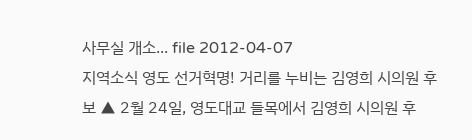사무실 개소... file 2012-04-07
지역소식 영도 선거혁명! 거리를 누비는 김영희 시의원 후보 ▲ 2월 24일, 영도대교 들목에서 김영희 시의원 후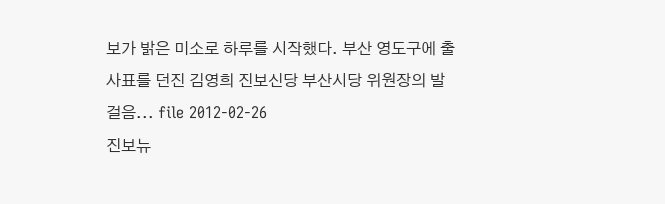보가 밝은 미소로 하루를 시작했다. 부산 영도구에 출사표를 던진 김영희 진보신당 부산시당 위원장의 발걸음... file 2012-02-26
진보뉴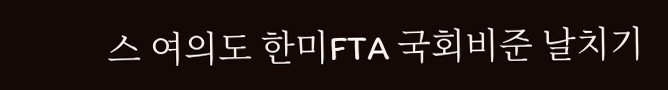스 여의도 한미FTA 국회비준 날치기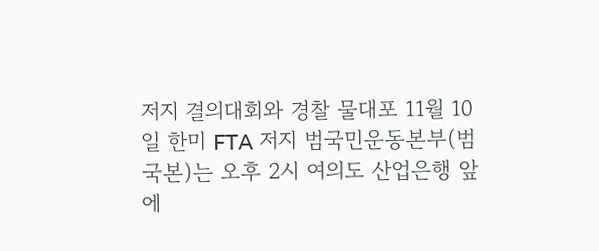저지 결의대회와 경찰 물대포 11월 10일 한미 FTA 저지 범국민운동본부(범국본)는 오후 2시 여의도 산업은행 앞에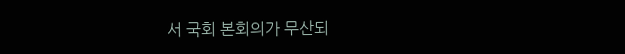서 국회 본회의가 무산되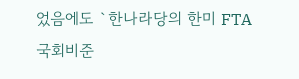었음에도 `한나라당의 한미 FTA 국회비준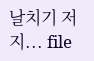날치기 저지... file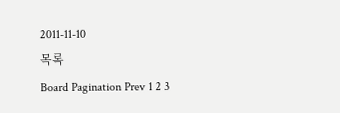2011-11-10
목록
Board Pagination Prev 1 2 3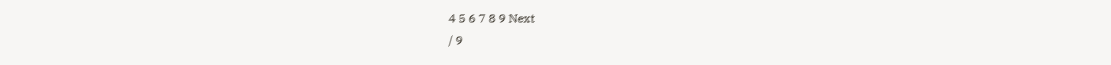4 5 6 7 8 9 Next
/ 9